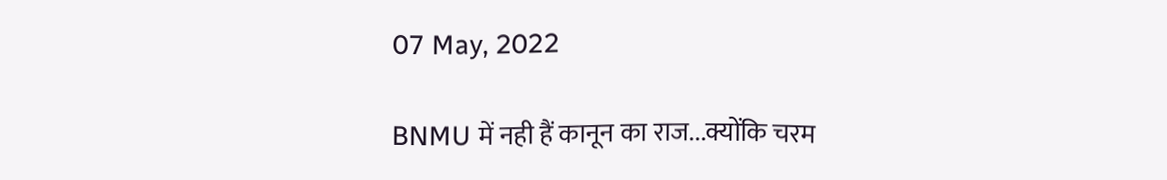07 May, 2022

BNMU में नही हैं कानून का राज...क्योंकि चरम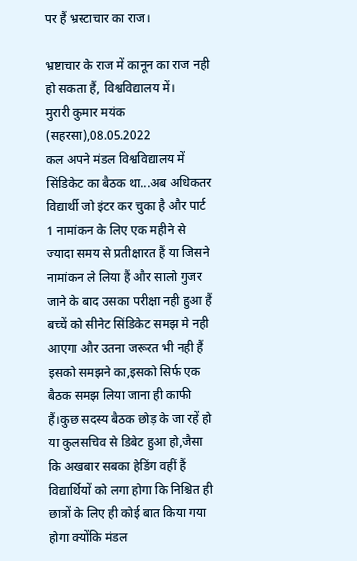पर हैं भ्रस्टाचार का राज।

भ्रष्टाचार के राज में कानून का राज नही हो सकता हैं, विश्वविद्यालय में।
मुरारी कुमार मयंक (सहरसा),08.05.2022
कल अपने मंडल विश्वविद्यालय में सिंडिकेट का बैठक था...अब अधिकतर विद्यार्थी जो इंटर कर चुका है और पार्ट 1 नामांकन के लिए एक महीने से ज्यादा समय से प्रतीक्षारत हैं या जिसने नामांकन ले लिया हैं और सालो गुजर जाने के बाद उसका परीक्षा नही हुआ हैं बच्चें को सीनेट सिंडिकेट समझ मे नही आएगा और उतना जरूरत भी नही हैं इसको समझने का,इसको सिर्फ एक बैठक समझ लिया जाना ही काफी हैं।कुछ सदस्य बैठक छोड़ के जा रहें हो या कुलसचिव से डिबेट हुआ हो,जैसा कि अखबार सबका हेडिंग वहीं हैं विद्यार्थियों को लगा होगा कि निश्चित ही छात्रों के लिए ही कोई बात किया गया होगा क्योंकि मंडल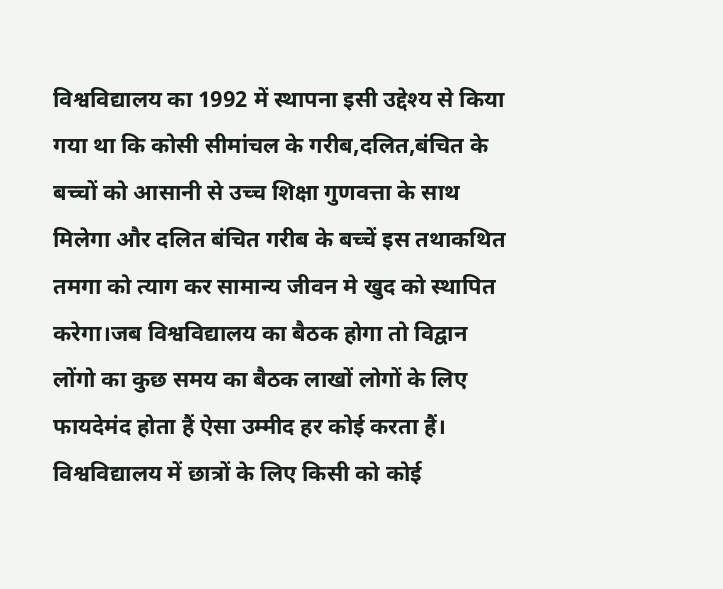विश्वविद्यालय का 1992 में स्थापना इसी उद्देश्य से किया गया था कि कोसी सीमांचल के गरीब,दलित,बंचित के बच्चों को आसानी से उच्च शिक्षा गुणवत्ता के साथ मिलेगा और दलित बंचित गरीब के बच्चें इस तथाकथित तमगा को त्याग कर सामान्य जीवन मे खुद को स्थापित करेगा।जब विश्वविद्यालय का बैठक होगा तो विद्वान लोंगो का कुछ समय का बैठक लाखों लोगों के लिए फायदेमंद होता हैं ऐसा उम्मीद हर कोई करता हैं। विश्वविद्यालय में छात्रों के लिए किसी को कोई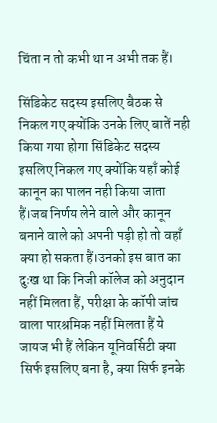चिंता न तो कभी था न अभी तक हैं।

सिंडिकेट सदस्य इसलिए बैठक से निकल गए क्योंकि उनके लिए बातें नही किया गया होगा सिंडिकेट सदस्य इसलिए निकल गए क्योंकि यहाँ कोई कानून का पालन नही किया जाता हैं।जब निर्णय लेने वाले और कानून बनाने वाले को अपनी पड़ी हो तो वहाँ क्या हो सकता हैं।उनको इस बात का दुःख था कि निजी कॉलेज को अनुदान नहीं मिलता हैं, परीक्षा के कॉपी जांच वाला पारश्रमिक नहीं मिलता हैं ये जायज भी हैं लेकिन यूनिवर्सिटी क्या सिर्फ इसलिए बना है, क्या सिर्फ इनके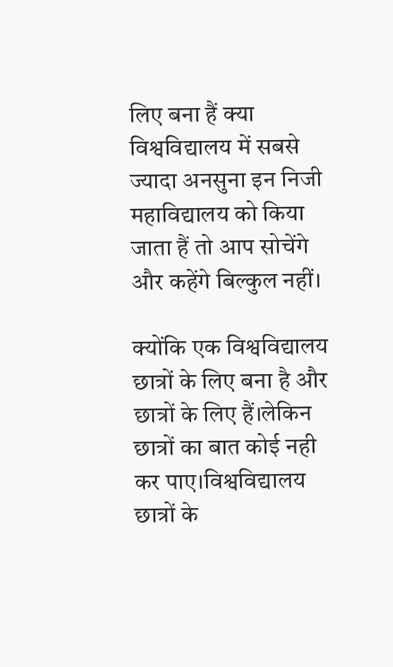लिए बना हैं क्या विश्वविद्यालय में सबसे ज्यादा अनसुना इन निजी महाविद्यालय को किया जाता हैं तो आप सोचेंगे और कहेंगे बिल्कुल नहीं।

क्योंकि एक विश्वविद्यालय छात्रों के लिए बना है और छात्रों के लिए हैं।लेकिन छात्रों का बात कोई नही कर पाए।विश्वविद्यालय छात्रों के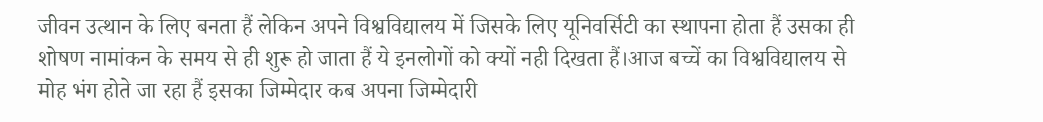जीवन उत्थान के लिए बनता हैं लेकिन अपने विश्वविद्यालय में जिसके लिए यूनिवर्सिटी का स्थापना होता हैं उसका ही शोषण नामांकन के समय से ही शुरू हो जाता हैं ये इनलोगों को क्यों नही दिखता हैं।आज बच्चें का विश्वविद्यालय से मोह भंग होते जा रहा हैं इसका जिम्मेदार कब अपना जिम्मेदारी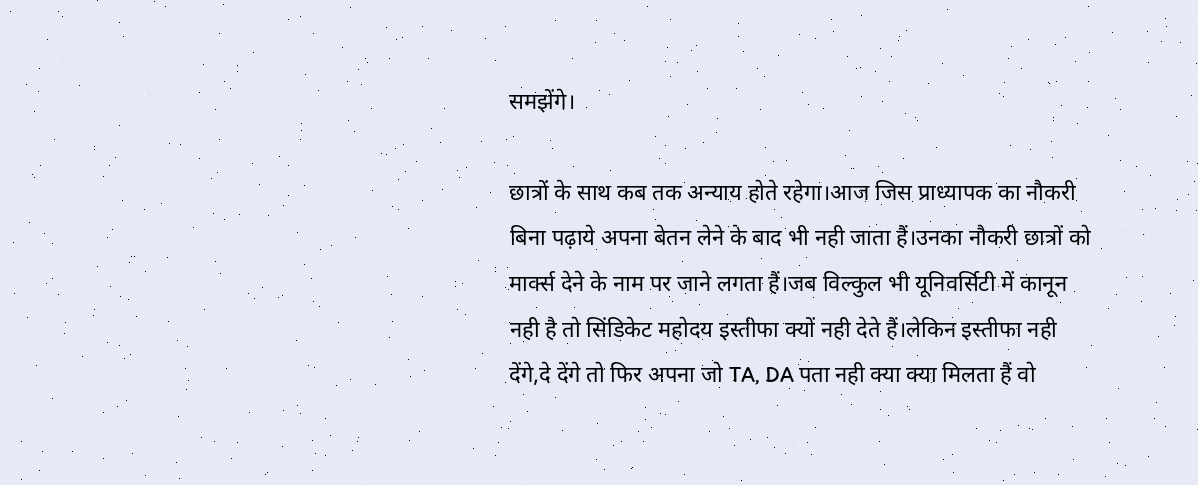समझेंगे।

छात्रों के साथ कब तक अन्याय होते रहेगा।आज जिस प्राध्यापक का नौकरी बिना पढ़ाये अपना बेतन लेने के बाद भी नही जाता हैं।उनका नौकरी छात्रों को मार्क्स देने के नाम पर जाने लगता हैं।जब विल्कुल भी यूनिवर्सिटी में कानून नही है तो सिंडिकेट महोदय इस्तीफा क्यों नही देते हैं।लेकिन इस्तीफा नही देंगे,दे देंगे तो फिर अपना जो TA, DA पता नही क्या क्या मिलता हैं वो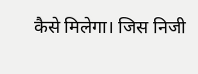कैसे मिलेगा। जिस निजी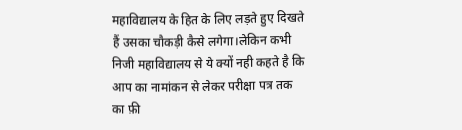महाविद्यालय के हित के लिए लड़ते हुए दिखते हैं उसका चौकड़ी कैसे लगेगा।लेकिन कभी निजी महाविद्यालय से ये क्यों नही कहते है कि आप का नामांकन से लेकर परीक्षा पत्र तक का फ़ी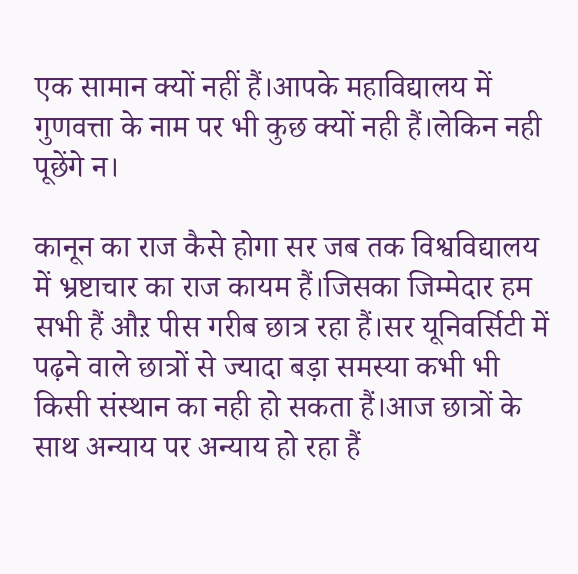एक सामान क्यों नहीं हैं।आपके महाविद्यालय में गुणवत्ता के नाम पर भी कुछ क्यों नही हैं।लेकिन नही पूछेंगे न।

कानून का राज कैसे होगा सर जब तक विश्वविद्यालय में भ्रष्टाचार का राज कायम हैं।जिसका जिम्मेदार हम सभी हैं औऱ पीस गरीब छात्र रहा हैं।सर यूनिवर्सिटी में पढ़ने वाले छात्रों से ज्यादा बड़ा समस्या कभी भी किसी संस्थान का नही हो सकता हैं।आज छात्रों के साथ अन्याय पर अन्याय हो रहा हैं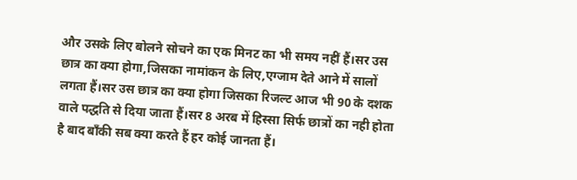और उसके लिए बोलने सोचने का एक मिनट का भी समय नहीं हैं।सर उस छात्र का क्या होगा,जिसका नामांकन के लिए,एग्जाम देते आने में सालों लगता हैं।सर उस छात्र का क्या होगा जिसका रिजल्ट आज भी 90 के दशक वाले पद्धति से दिया जाता हैं।सर 8 अरब में हिस्सा सिर्फ छात्रों का नही होता है बाद बाँकी सब क्या करते हैं हर कोई जानता हैं।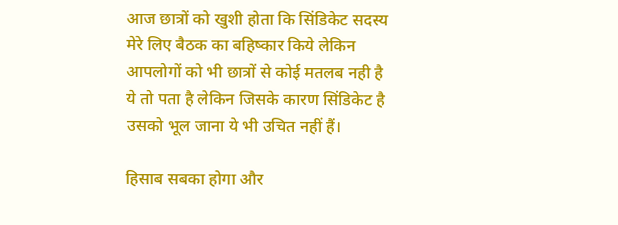आज छात्रों को खुशी होता कि सिंडिकेट सदस्य मेरे लिए बैठक का बहिष्कार किये लेकिन आपलोगों को भी छात्रों से कोई मतलब नही है ये तो पता है लेकिन जिसके कारण सिंडिकेट है उसको भूल जाना ये भी उचित नहीं हैं।

हिसाब सबका होगा और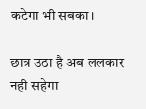कटेगा भी सबका।

छात्र उठा है अब ललकार नही सहेगा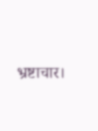भ्रष्टाचार।